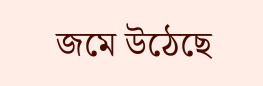জমে উঠেছে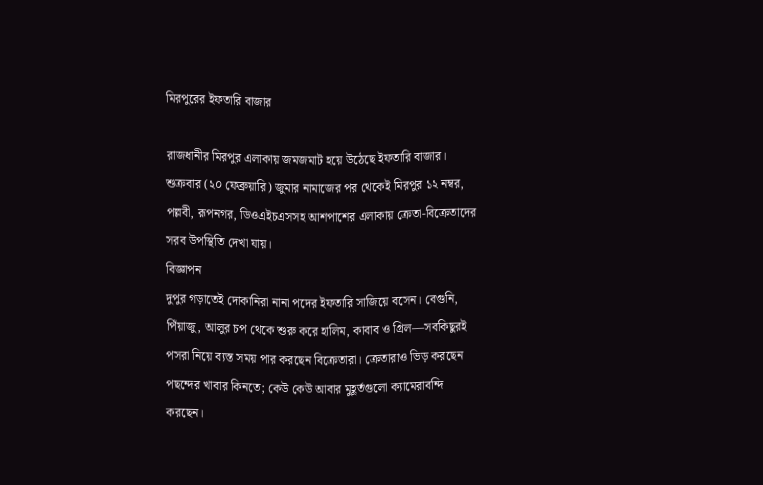মিরপুরের ইফতারি বাজার

রাজধানীর মিরপুর এলাকায় জমজমাট হয়ে উঠেছে ইফতারি বাজার। শুক্রবার (২০ ফেব্রুয়ারি) জুমার নামাজের পর থেকেই মিরপুর ১২ নম্বর, পল্লবী, রূপনগর, ডিওএইচএসসহ আশপাশের এলাকায় ক্রেতা-বিক্রেতাদের সরব উপস্থিতি দেখা যায়।
বিজ্ঞাপন
দুপুর গড়াতেই দোকানিরা নানা পদের ইফতারি সাজিয়ে বসেন। বেগুনি, পিঁয়াজু, আলুর চপ থেকে শুরু করে হালিম, কাবাব ও গ্রিল—সবকিছুরই পসরা নিয়ে ব্যস্ত সময় পার করছেন বিক্রেতারা। ক্রেতারাও ভিড় করছেন পছন্দের খাবার কিনতে; কেউ কেউ আবার মুহূর্তগুলো ক্যামেরাবন্দি করছেন।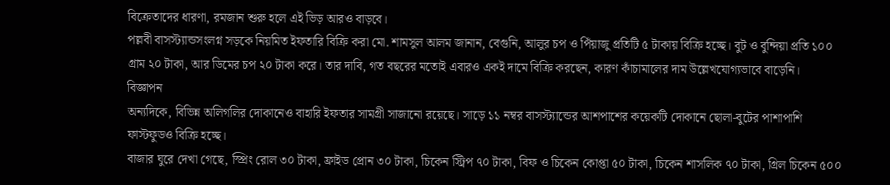বিক্রেতাদের ধারণা, রমজান শুরু হলে এই ভিড় আরও বাড়বে।
পল্লবী বাসস্ট্যান্ডসংলগ্ন সড়কে নিয়মিত ইফতারি বিক্রি করা মো. শামসুল আলম জানান, বেগুনি, আলুর চপ ও পিঁয়াজু প্রতিটি ৫ টাকায় বিক্রি হচ্ছে। বুট ও বুন্দিয়া প্রতি ১০০ গ্রাম ২০ টাকা, আর ডিমের চপ ২০ টাকা করে। তার দাবি, গত বছরের মতোই এবারও একই দামে বিক্রি করছেন, কারণ কাঁচামালের দাম উল্লেখযোগ্যভাবে বাড়েনি।
বিজ্ঞাপন
অন্যদিকে, বিভিন্ন অলিগলির দোকানেও বাহারি ইফতার সামগ্রী সাজানো রয়েছে। সাড়ে ১১ নম্বর বাসস্ট্যান্ডের আশপাশের কয়েকটি দোকানে ছোলা-বুটের পাশাপাশি ফাস্টফুডও বিক্রি হচ্ছে।
বাজার ঘুরে দেখা গেছে, স্প্রিং রোল ৩০ টাকা, ফ্রাইড প্রোন ৩০ টাকা, চিকেন স্ট্রিপ ৭০ টাকা, বিফ ও চিকেন কোপ্তা ৫০ টাকা, চিকেন শাসলিক ৭০ টাকা, গ্রিল চিকেন ৫০০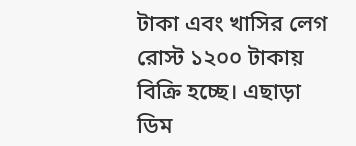টাকা এবং খাসির লেগ রোস্ট ১২০০ টাকায় বিক্রি হচ্ছে। এছাড়া ডিম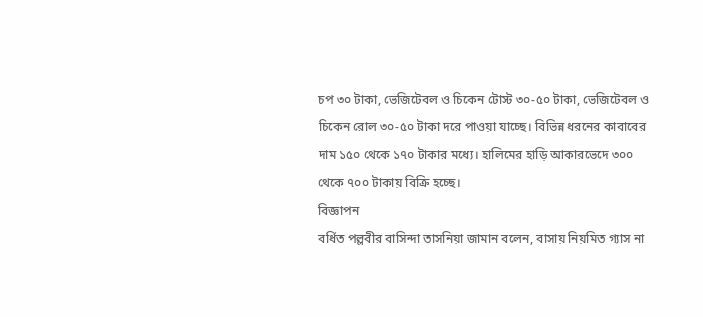চপ ৩০ টাকা, ভেজিটেবল ও চিকেন টোস্ট ৩০-৫০ টাকা, ভেজিটেবল ও চিকেন রোল ৩০-৫০ টাকা দরে পাওয়া যাচ্ছে। বিভিন্ন ধরনের কাবাবের দাম ১৫০ থেকে ১৭০ টাকার মধ্যে। হালিমের হাড়ি আকারভেদে ৩০০ থেকে ৭০০ টাকায় বিক্রি হচ্ছে।
বিজ্ঞাপন
বর্ধিত পল্লবীর বাসিন্দা তাসনিয়া জামান বলেন, বাসায় নিয়মিত গ্যাস না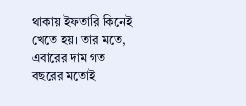থাকায় ইফতারি কিনেই খেতে হয়। তার মতে, এবারের দাম গত বছরের মতোই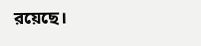রয়েছে।